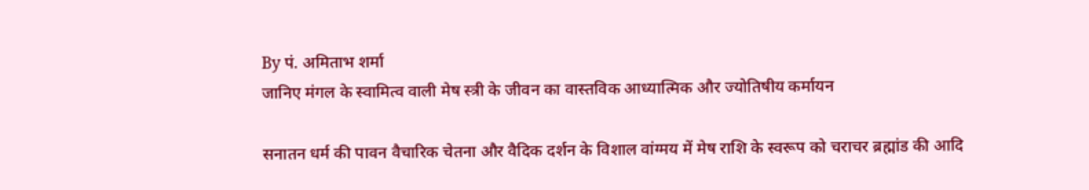By पं. अमिताभ शर्मा
जानिए मंगल के स्वामित्व वाली मेष स्त्री के जीवन का वास्तविक आध्यात्मिक और ज्योतिषीय कर्मायन

सनातन धर्म की पावन वैचारिक चेतना और वैदिक दर्शन के विशाल वांग्मय में मेष राशि के स्वरूप को चराचर ब्रह्मांड की आदि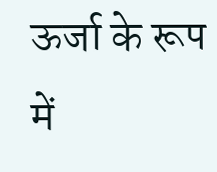ऊर्जा के रूप में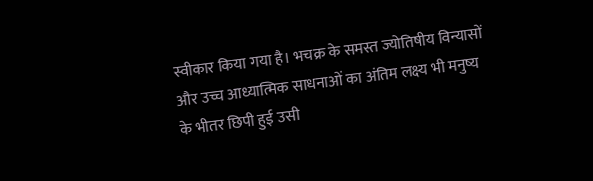स्वीकार किया गया है। भचक्र के समस्त ज्योतिषीय विन्यासों और उच्च आध्यात्मिक साधनाओं का अंतिम लक्ष्य भी मनुष्य के भीतर छिपी हुई उसी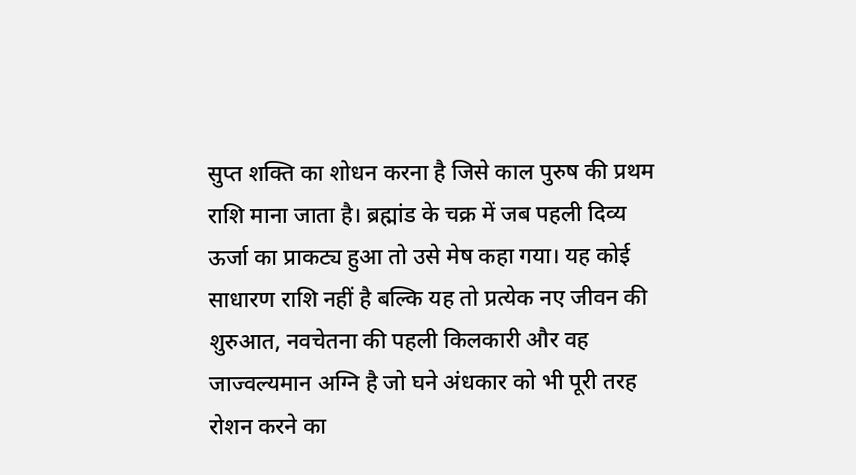सुप्त शक्ति का शोधन करना है जिसे काल पुरुष की प्रथम राशि माना जाता है। ब्रह्मांड के चक्र में जब पहली दिव्य ऊर्जा का प्राकट्य हुआ तो उसे मेष कहा गया। यह कोई साधारण राशि नहीं है बल्कि यह तो प्रत्येक नए जीवन की शुरुआत, नवचेतना की पहली किलकारी और वह जाज्वल्यमान अग्नि है जो घने अंधकार को भी पूरी तरह रोशन करने का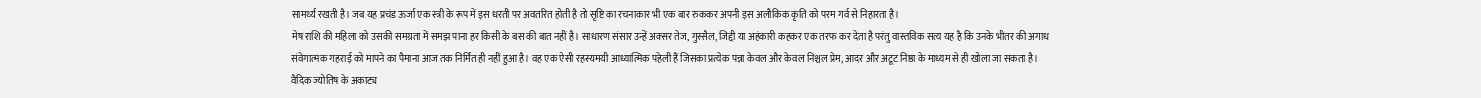सामर्थ्य रखती है। जब यह प्रचंड ऊर्जा एक स्त्री के रूप में इस धरती पर अवतरित होती है तो सृष्टि का रचनाकार भी एक बार रुककर अपनी इस अलौकिक कृति को परम गर्व से निहारता है।
मेष राशि की महिला को उसकी समग्रता में समझ पाना हर किसी के बस की बात नहीं है। साधारण संसार उन्हें अक्सर तेज, गुस्सैल, जिद्दी या अहंकारी कहकर एक तरफ कर देता है परंतु वास्तविक सत्य यह है कि उनके भीतर की अगाध संवेगात्मक गहराई को मापने का पैमाना आज तक निर्मित ही नहीं हुआ है। वह एक ऐसी रहस्यमयी आध्यात्मिक पहेली हैं जिसका प्रत्येक पन्ना केवल और केवल निश्चल प्रेम, आदर और अटूट निष्ठा के माध्यम से ही खोला जा सकता है।
वैदिक ज्योतिष के अकाट्य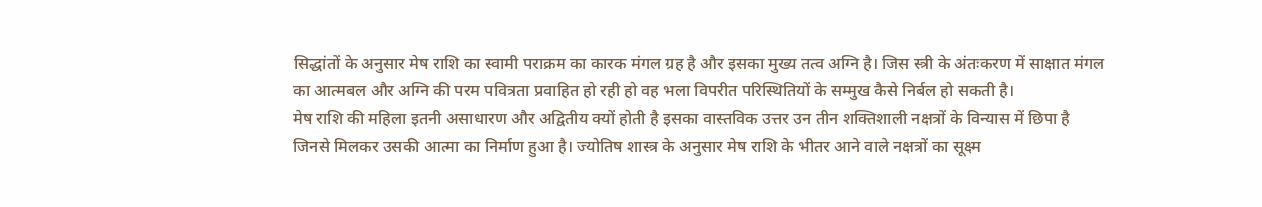सिद्धांतों के अनुसार मेष राशि का स्वामी पराक्रम का कारक मंगल ग्रह है और इसका मुख्य तत्व अग्नि है। जिस स्त्री के अंतःकरण में साक्षात मंगल का आत्मबल और अग्नि की परम पवित्रता प्रवाहित हो रही हो वह भला विपरीत परिस्थितियों के सम्मुख कैसे निर्बल हो सकती है।
मेष राशि की महिला इतनी असाधारण और अद्वितीय क्यों होती है इसका वास्तविक उत्तर उन तीन शक्तिशाली नक्षत्रों के विन्यास में छिपा है जिनसे मिलकर उसकी आत्मा का निर्माण हुआ है। ज्योतिष शास्त्र के अनुसार मेष राशि के भीतर आने वाले नक्षत्रों का सूक्ष्म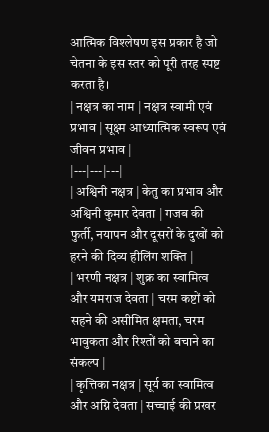आत्मिक विश्लेषण इस प्रकार है जो चेतना के इस स्तर को पूरी तरह स्पष्ट करता है।
| नक्षत्र का नाम | नक्षत्र स्वामी एवं प्रभाव | सूक्ष्म आध्यात्मिक स्वरूप एवं जीवन प्रभाव |
|---|---|---|
| अश्विनी नक्षत्र | केतु का प्रभाव और अश्विनी कुमार देवता | गजब की फुर्ती, नयापन और दूसरों के दुखों को हरने की दिव्य हीलिंग शक्ति |
| भरणी नक्षत्र | शुक्र का स्वामित्व और यमराज देवता | चरम कष्टों को सहने की असीमित क्षमता, चरम भावुकता और रिश्तों को बचाने का संकल्प |
| कृत्तिका नक्षत्र | सूर्य का स्वामित्व और अग्नि देवता | सच्चाई की प्रखर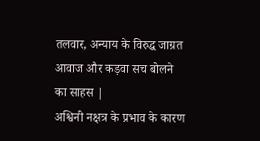तलवार, अन्याय के विरुद्ध जाग्रत आवाज और कड़वा सच बोलने का साहस |
अश्विनी नक्षत्र के प्रभाव के कारण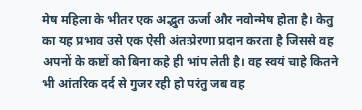मेष महिला के भीतर एक अद्भुत ऊर्जा और नवोन्मेष होता है। केतु का यह प्रभाव उसे एक ऐसी अंतःप्रेरणा प्रदान करता है जिससे वह अपनों के कष्टों को बिना कहे ही भांप लेती है। वह स्वयं चाहे कितने भी आंतरिक दर्द से गुजर रही हो परंतु जब वह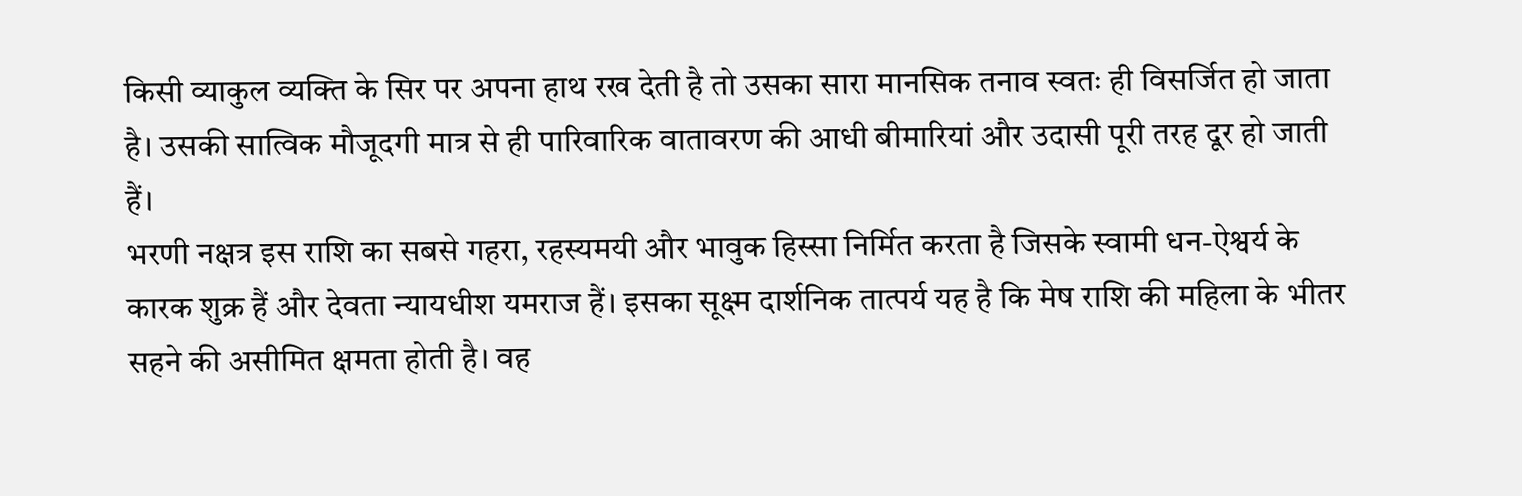किसी व्याकुल व्यक्ति के सिर पर अपना हाथ रख देती है तो उसका सारा मानसिक तनाव स्वतः ही विसर्जित हो जाता है। उसकी सात्विक मौजूदगी मात्र से ही पारिवारिक वातावरण की आधी बीमारियां और उदासी पूरी तरह दूर हो जाती हैं।
भरणी नक्षत्र इस राशि का सबसे गहरा, रहस्यमयी और भावुक हिस्सा निर्मित करता है जिसके स्वामी धन-ऐश्वर्य के कारक शुक्र हैं और देवता न्यायधीश यमराज हैं। इसका सूक्ष्म दार्शनिक तात्पर्य यह है कि मेष राशि की महिला के भीतर सहने की असीमित क्षमता होती है। वह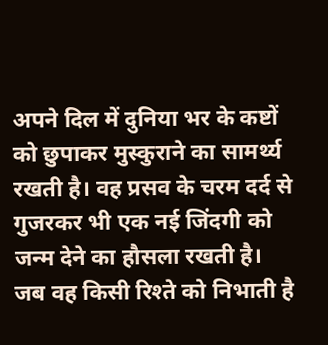अपने दिल में दुनिया भर के कष्टों को छुपाकर मुस्कुराने का सामर्थ्य रखती है। वह प्रसव के चरम दर्द से गुजरकर भी एक नई जिंदगी को जन्म देने का हौसला रखती है। जब वह किसी रिश्ते को निभाती है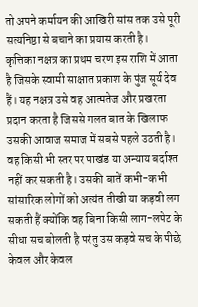तो अपने कर्मायन की आखिरी सांस तक उसे पूरी सत्यनिष्ठा से बचाने का प्रयास करती है।
कृत्तिका नक्षत्र का प्रथम चरण इस राशि में आता है जिसके स्वामी साक्षात प्रकाश के पुंज सूर्य देव हैं। यह नक्षत्र उसे वह आत्मतेज और प्रखरता प्रदान करता है जिससे गलत बात के खिलाफ उसकी आवाज समाज में सबसे पहले उठती है। वह किसी भी स्तर पर पाखंड या अन्याय बर्दाश्त नहीं कर सकती है। उसकी बातें कभी-कभी सांसारिक लोगों को अत्यंत तीखी या कड़वी लग सकती हैं क्योंकि वह बिना किसी लाग-लपेट के सीधा सच बोलती है परंतु उस कड़वे सच के पीछे केवल और केवल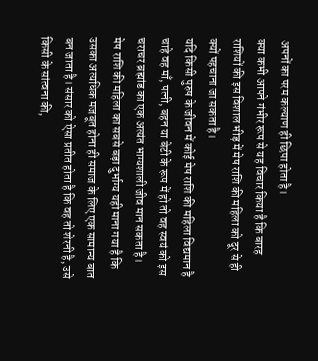अपनों का परम कल्याण ही छिपा होता है।
क्या कभी आपने गंभीर रूप से यह विचार किया है कि बारह राशियों की इस विशाल भीड़ में मेष राशि की महिला को दूर से ही क्यों पहचाना जा सकता है।
यदि किसी पुरुष के जीवन में कोई मेष राशि की महिला विद्यमान है चाहे वह माँ, पत्नी, बहन या बेटी के रूप में हो तो वह स्वयं को इस चराचर ब्रह्मांड का एक अत्यंत भाग्यशाली जीव मान सकता है।
मेष राशि की महिला का सबसे बड़ा दुर्भाग्य यही माना गया है कि उसका अत्यधिक मजबूत होना ही समाज के लिए एक सामान्य बात बन जाता है। संसार को ऐसा प्रतीत होता है कि वह तो शेरनी है, उसे किसी के सांत्वना की,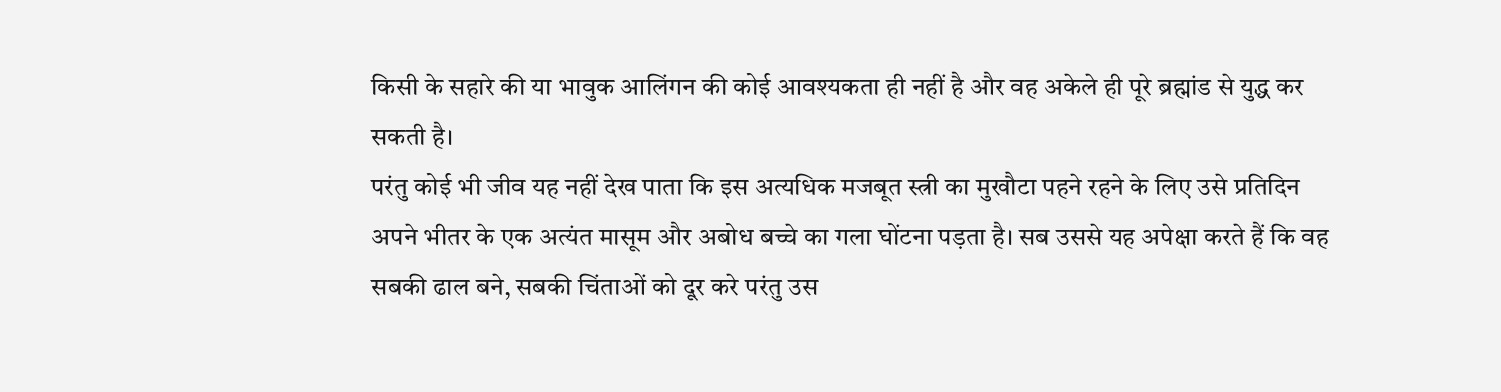किसी के सहारे की या भावुक आलिंगन की कोई आवश्यकता ही नहीं है और वह अकेले ही पूरे ब्रह्मांड से युद्ध कर सकती है।
परंतु कोई भी जीव यह नहीं देख पाता कि इस अत्यधिक मजबूत स्त्री का मुखौटा पहने रहने के लिए उसे प्रतिदिन अपने भीतर के एक अत्यंत मासूम और अबोध बच्चे का गला घोंटना पड़ता है। सब उससे यह अपेक्षा करते हैं कि वह सबकी ढाल बने, सबकी चिंताओं को दूर करे परंतु उस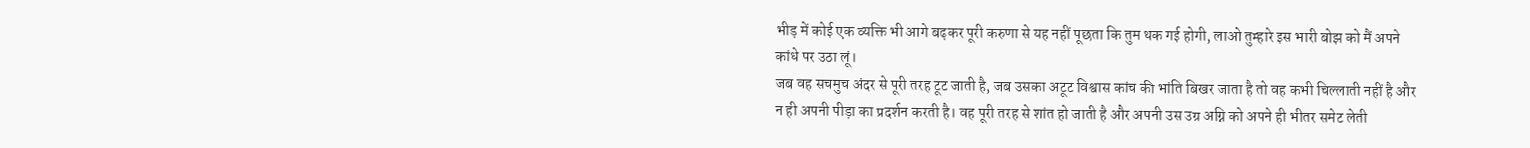भीड़ में कोई एक व्यक्ति भी आगे बढ़कर पूरी करुणा से यह नहीं पूछता कि तुम थक गई होगी, लाओ तुम्हारे इस भारी बोझ को मैं अपने कांधे पर उठा लूं।
जब वह सचमुच अंदर से पूरी तरह टूट जाती है, जब उसका अटूट विश्वास कांच की भांति बिखर जाता है तो वह कभी चिल्लाती नहीं है और न ही अपनी पीड़ा का प्रदर्शन करती है। वह पूरी तरह से शांत हो जाती है और अपनी उस उग्र अग्नि को अपने ही भीतर समेट लेती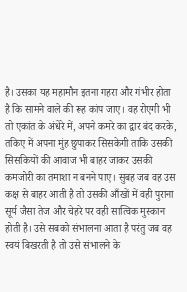है। उसका यह महामौन इतना गहरा और गंभीर होता है कि सामने वाले की रूह कांप जाए। वह रोएगी भी तो एकांत के अंधेरे में, अपने कमरे का द्वार बंद करके, तकिए में अपना मुंह छुपाकर सिसकेगी ताकि उसकी सिसकियों की आवाज भी बाहर जाकर उसकी कमजोरी का तमाशा न बनने पाए। सुबह जब वह उस कक्ष से बाहर आती है तो उसकी आँखों में वही पुराना सूर्य जैसा तेज और चेहरे पर वही सात्विक मुस्कान होती है। उसे सबको संभालना आता है परंतु जब वह स्वयं बिखरती है तो उसे संभालने के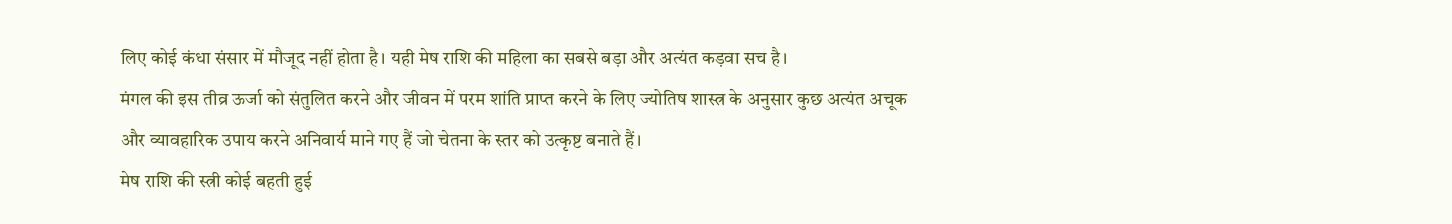लिए कोई कंधा संसार में मौजूद नहीं होता है। यही मेष राशि की महिला का सबसे बड़ा और अत्यंत कड़वा सच है।
मंगल की इस तीव्र ऊर्जा को संतुलित करने और जीवन में परम शांति प्राप्त करने के लिए ज्योतिष शास्त्र के अनुसार कुछ अत्यंत अचूक और व्यावहारिक उपाय करने अनिवार्य माने गए हैं जो चेतना के स्तर को उत्कृष्ट बनाते हैं।
मेष राशि की स्त्री कोई बहती हुई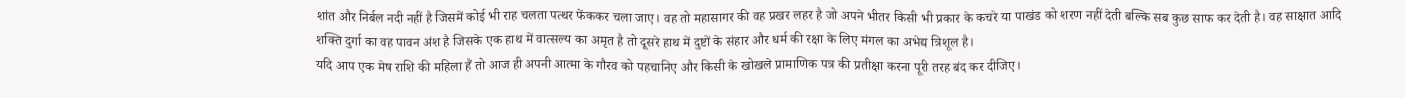शांत और निर्बल नदी नहीं है जिसमें कोई भी राह चलता पत्थर फेंककर चला जाए। वह तो महासागर की वह प्रखर लहर है जो अपने भीतर किसी भी प्रकार के कचरे या पाखंड को शरण नहीं देती बल्कि सब कुछ साफ कर देती है। वह साक्षात आदि शक्ति दुर्गा का वह पावन अंश है जिसके एक हाथ में वात्सल्य का अमृत है तो दूसरे हाथ में दुष्टों के संहार और धर्म की रक्षा के लिए मंगल का अभेद्य त्रिशूल है।
यदि आप एक मेष राशि की महिला हैं तो आज ही अपनी आत्मा के गौरव को पहचानिए और किसी के खोखले प्रामाणिक पत्र की प्रतीक्षा करना पूरी तरह बंद कर दीजिए।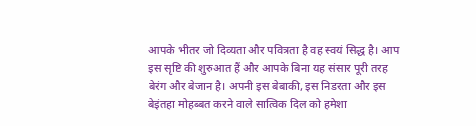आपके भीतर जो दिव्यता और पवित्रता है वह स्वयं सिद्ध है। आप इस सृष्टि की शुरुआत हैं और आपके बिना यह संसार पूरी तरह बेरंग और बेजान है। अपनी इस बेबाकी, इस निडरता और इस बेइंतहा मोहब्बत करने वाले सात्विक दिल को हमेशा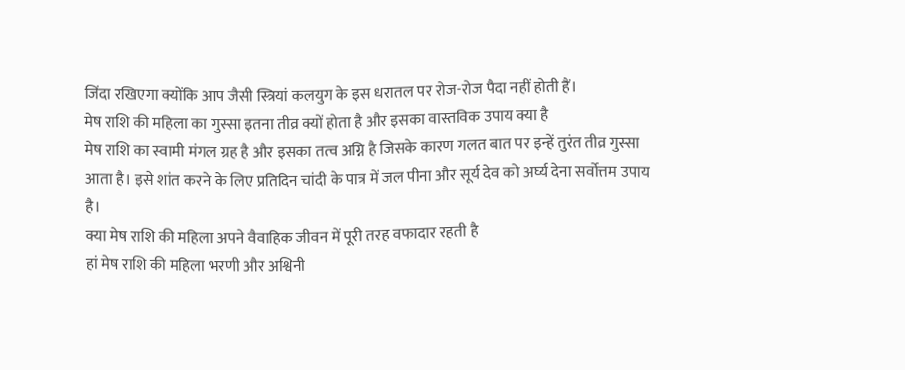जिंदा रखिएगा क्योंकि आप जैसी स्त्रियां कलयुग के इस धरातल पर रोज-रोज पैदा नहीं होती हैं।
मेष राशि की महिला का गुस्सा इतना तीव्र क्यों होता है और इसका वास्तविक उपाय क्या है
मेष राशि का स्वामी मंगल ग्रह है और इसका तत्व अग्नि है जिसके कारण गलत बात पर इन्हें तुरंत तीव्र गुस्सा आता है। इसे शांत करने के लिए प्रतिदिन चांदी के पात्र में जल पीना और सूर्य देव को अर्घ्य देना सर्वोत्तम उपाय है।
क्या मेष राशि की महिला अपने वैवाहिक जीवन में पूरी तरह वफादार रहती है
हां मेष राशि की महिला भरणी और अश्विनी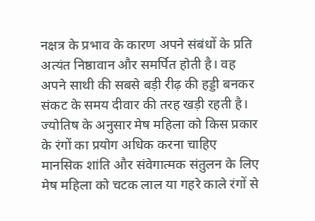नक्षत्र के प्रभाव के कारण अपने संबंधों के प्रति अत्यंत निष्ठावान और समर्पित होती है। वह अपने साथी की सबसे बड़ी रीढ़ की हड्डी बनकर संकट के समय दीवार की तरह खड़ी रहती है।
ज्योतिष के अनुसार मेष महिला को किस प्रकार के रंगों का प्रयोग अधिक करना चाहिए
मानसिक शांति और संवेगात्मक संतुलन के लिए मेष महिला को चटक लाल या गहरे काले रंगों से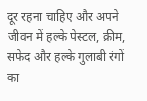दूर रहना चाहिए और अपने जीवन में हल्के पेस्टल, क्रीम, सफेद और हल्के गुलाबी रंगों का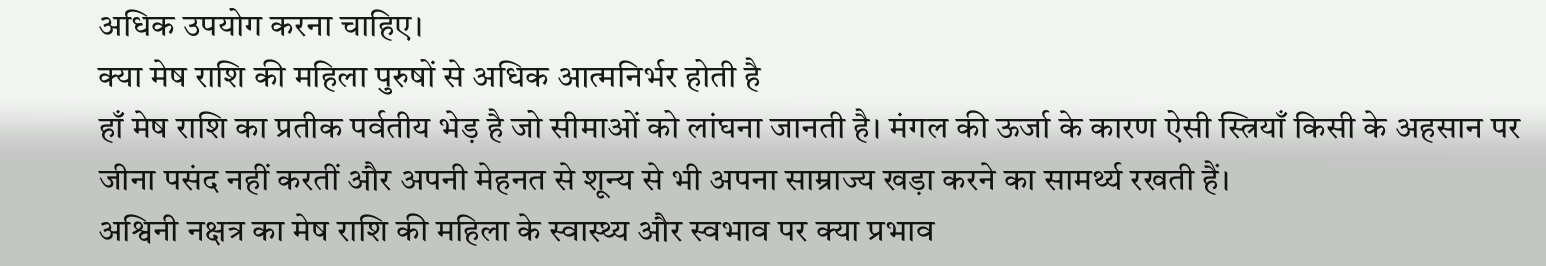अधिक उपयोग करना चाहिए।
क्या मेष राशि की महिला पुरुषों से अधिक आत्मनिर्भर होती है
हाँ मेष राशि का प्रतीक पर्वतीय भेड़ है जो सीमाओं को लांघना जानती है। मंगल की ऊर्जा के कारण ऐसी स्त्रियाँ किसी के अहसान पर जीना पसंद नहीं करतीं और अपनी मेहनत से शून्य से भी अपना साम्राज्य खड़ा करने का सामर्थ्य रखती हैं।
अश्विनी नक्षत्र का मेष राशि की महिला के स्वास्थ्य और स्वभाव पर क्या प्रभाव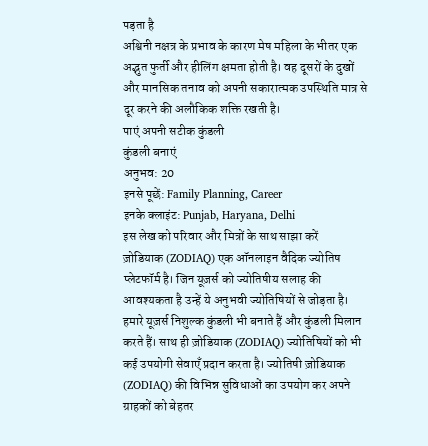पड़ता है
अश्विनी नक्षत्र के प्रभाव के कारण मेष महिला के भीतर एक अद्भुत फुर्ती और हीलिंग क्षमता होती है। वह दूसरों के दुखों और मानसिक तनाव को अपनी सकारात्मक उपस्थिति मात्र से दूर करने की अलौकिक शक्ति रखती है।
पाएं अपनी सटीक कुंडली
कुंडली बनाएं
अनुभव: 20
इनसे पूछें: Family Planning, Career
इनके क्लाइंट: Punjab, Haryana, Delhi
इस लेख को परिवार और मित्रों के साथ साझा करें
ज़ोडियाक (ZODIAQ) एक ऑनलाइन वैदिक ज्योतिष प्लेटफॉर्म है। जिन यूज़र्स को ज्योतिषीय सलाह की आवश्यकता है उन्हें ये अनुभवी ज्योतिषियों से जोड़ता है। हमारे यूज़र्स निशुल्क कुंडली भी बनाते हैं और कुंडली मिलान करते हैं। साथ ही ज़ोडियाक (ZODIAQ) ज्योतिषियों को भी कई उपयोगी सेवाएँ प्रदान करता है। ज्योतिषी ज़ोडियाक (ZODIAQ) की विभिन्न सुविधाओं का उपयोग कर अपने ग्राहकों को बेहतर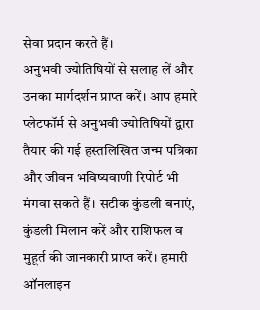सेवा प्रदान करते हैं।
अनुभवी ज्योतिषियों से सलाह लें और उनका मार्गदर्शन प्राप्त करें। आप हमारे प्लेटफॉर्म से अनुभवी ज्योतिषियों द्वारा तैयार की गई हस्तलिखित जन्म पत्रिका और जीवन भविष्यवाणी रिपोर्ट भी मंगवा सकते हैं। सटीक कुंडली बनाएं, कुंडली मिलान करें और राशिफल व मुहूर्त की जानकारी प्राप्त करें। हमारी ऑनलाइन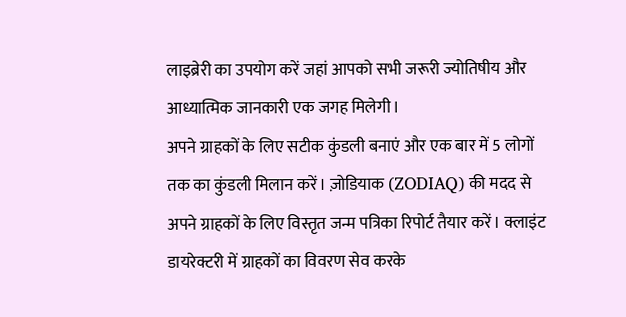लाइब्रेरी का उपयोग करें जहां आपको सभी जरूरी ज्योतिषीय और आध्यात्मिक जानकारी एक जगह मिलेगी।
अपने ग्राहकों के लिए सटीक कुंडली बनाएं और एक बार में 5 लोगों तक का कुंडली मिलान करें। ज़ोडियाक (ZODIAQ) की मदद से अपने ग्राहकों के लिए विस्तृत जन्म पत्रिका रिपोर्ट तैयार करें। क्लाइंट डायरेक्टरी में ग्राहकों का विवरण सेव करके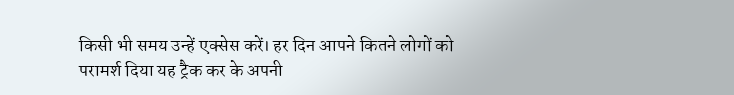किसी भी समय उन्हें एक्सेस करें। हर दिन आपने कितने लोगों को परामर्श दिया यह ट्रैक कर के अपनी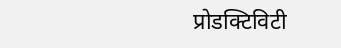प्रोडक्टिविटी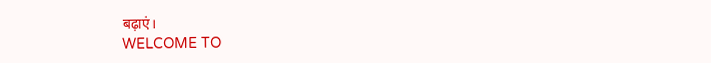बढ़ाएं।
WELCOME TO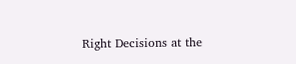Right Decisions at the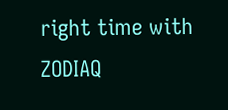right time with ZODIAQ